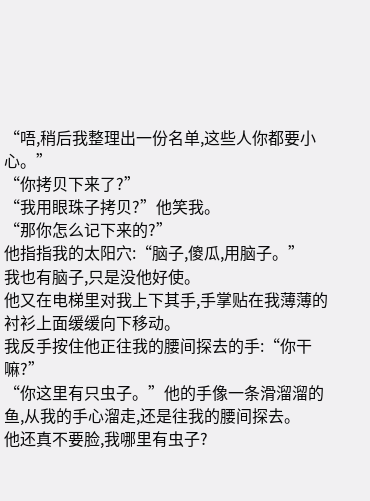“唔,稍后我整理出一份名单,这些人你都要小心。”
“你拷贝下来了?”
“我用眼珠子拷贝?”他笑我。
“那你怎么记下来的?”
他指指我的太阳穴:“脑子,傻瓜,用脑子。”
我也有脑子,只是没他好使。
他又在电梯里对我上下其手,手掌贴在我薄薄的衬衫上面缓缓向下移动。
我反手按住他正往我的腰间探去的手:“你干嘛?”
“你这里有只虫子。”他的手像一条滑溜溜的鱼,从我的手心溜走,还是往我的腰间探去。
他还真不要脸,我哪里有虫子?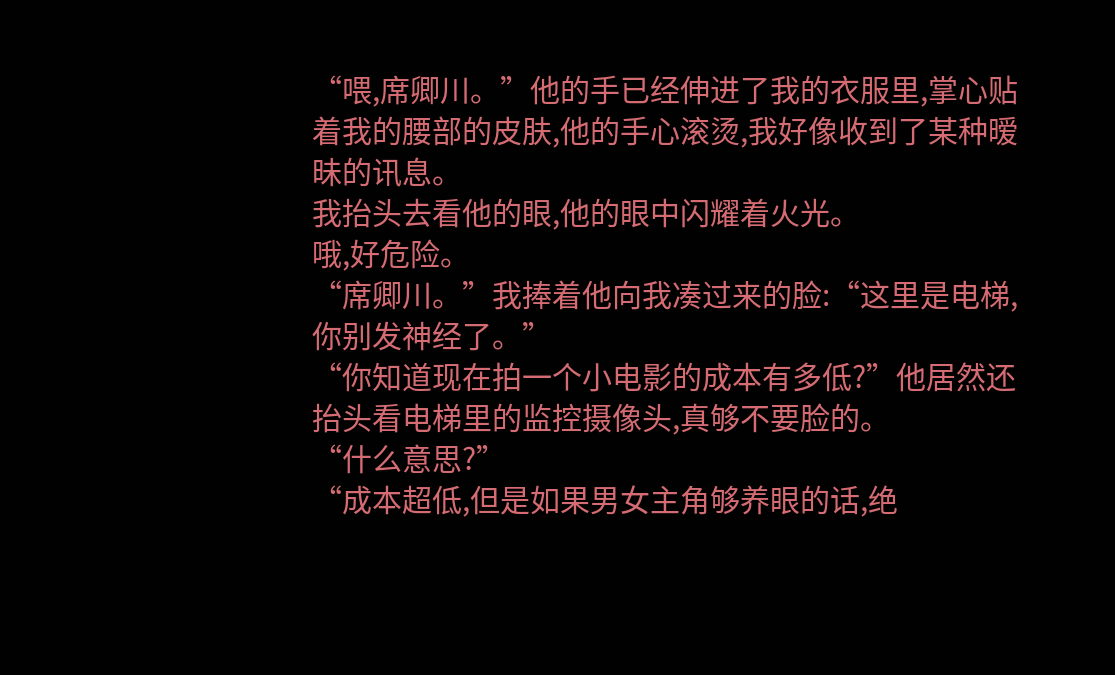“喂,席卿川。”他的手已经伸进了我的衣服里,掌心贴着我的腰部的皮肤,他的手心滚烫,我好像收到了某种暧昧的讯息。
我抬头去看他的眼,他的眼中闪耀着火光。
哦,好危险。
“席卿川。”我捧着他向我凑过来的脸:“这里是电梯,你别发神经了。”
“你知道现在拍一个小电影的成本有多低?”他居然还抬头看电梯里的监控摄像头,真够不要脸的。
“什么意思?”
“成本超低,但是如果男女主角够养眼的话,绝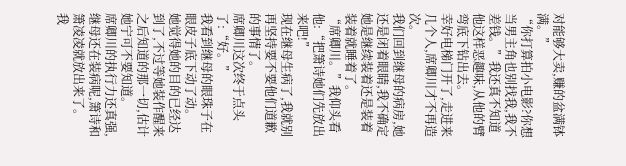对能够大卖,赚的盆满钵满。”
“你打算拍小电影?你想当男主角也别找我,我不差钱。”我还真不知道他这样恶趣味,从他的臂弯底下钻出去。
幸好电梯门开了,走进来几个人,席卿川才不再造次。
我们回到继母的病房,她还是闭着眼睛,我不确定她是继续装着还是装着装着就睡着了。
“席卿川。”我仰头看他:“把箫诗她们先放出来吧!”
现在继母生病了,我就别再坚持要不要他们道歉的事情了。
席卿川这次终于点头了:“好。”
我看到继母的眼珠子在眼皮子底下动了动。
她觉得她的目的已经达到了,不过等她装作醒来之后知道的那一切,估计她宁可不要知道。
席卿川的执行力还真强,继母还在装病呢,箫诗和箫凌凌就放出来了。
我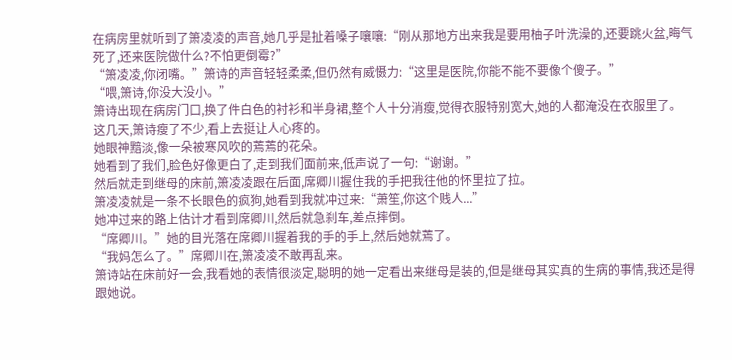在病房里就听到了箫凌凌的声音,她几乎是扯着嗓子嚷嚷:“刚从那地方出来我是要用柚子叶洗澡的,还要跳火盆,晦气死了,还来医院做什么?不怕更倒霉?”
“箫凌凌,你闭嘴。”箫诗的声音轻轻柔柔,但仍然有威慑力:“这里是医院,你能不能不要像个傻子。”
“喂,箫诗,你没大没小。”
箫诗出现在病房门口,换了件白色的衬衫和半身裙,整个人十分消瘦,觉得衣服特别宽大,她的人都淹没在衣服里了。
这几天,箫诗瘦了不少,看上去挺让人心疼的。
她眼神黯淡,像一朵被寒风吹的蔫蔫的花朵。
她看到了我们,脸色好像更白了,走到我们面前来,低声说了一句:“谢谢。”
然后就走到继母的床前,箫凌凌跟在后面,席卿川握住我的手把我往他的怀里拉了拉。
箫凌凌就是一条不长眼色的疯狗,她看到我就冲过来:“萧笙,你这个贱人...”
她冲过来的路上估计才看到席卿川,然后就急刹车,差点摔倒。
“席卿川。”她的目光落在席卿川握着我的手的手上,然后她就蔫了。
“我妈怎么了。”席卿川在,箫凌凌不敢再乱来。
箫诗站在床前好一会,我看她的表情很淡定,聪明的她一定看出来继母是装的,但是继母其实真的生病的事情,我还是得跟她说。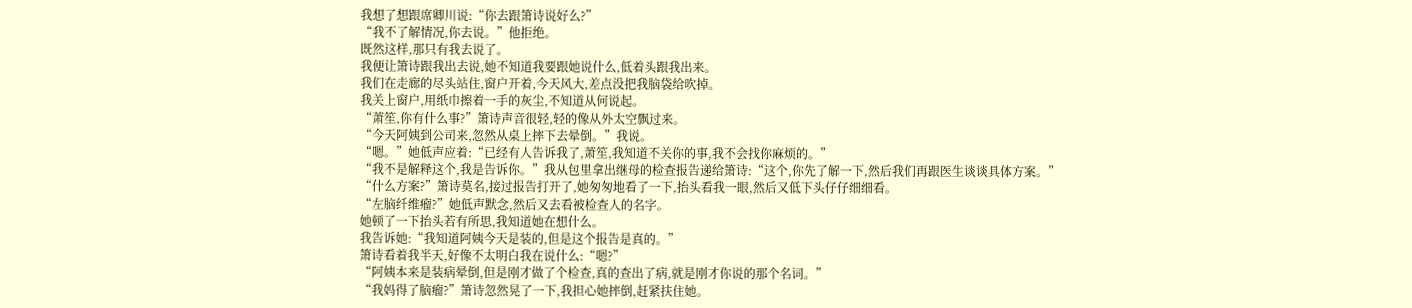我想了想跟席卿川说:“你去跟箫诗说好么?”
“我不了解情况,你去说。”他拒绝。
既然这样,那只有我去说了。
我便让箫诗跟我出去说,她不知道我要跟她说什么,低着头跟我出来。
我们在走廊的尽头站住,窗户开着,今天风大,差点没把我脑袋给吹掉。
我关上窗户,用纸巾擦着一手的灰尘,不知道从何说起。
“萧笙,你有什么事?”箫诗声音很轻,轻的像从外太空飘过来。
“今天阿姨到公司来,忽然从桌上摔下去晕倒。”我说。
“嗯。”她低声应着:“已经有人告诉我了,萧笙,我知道不关你的事,我不会找你麻烦的。”
“我不是解释这个,我是告诉你。”我从包里拿出继母的检查报告递给箫诗:“这个,你先了解一下,然后我们再跟医生谈谈具体方案。”
“什么方案?”箫诗莫名,接过报告打开了,她匆匆地看了一下,抬头看我一眼,然后又低下头仔仔细细看。
“左脑纤维瘤?”她低声默念,然后又去看被检查人的名字。
她顿了一下抬头若有所思,我知道她在想什么。
我告诉她:“我知道阿姨今天是装的,但是这个报告是真的。”
箫诗看着我半天,好像不太明白我在说什么:“嗯?”
“阿姨本来是装病晕倒,但是刚才做了个检查,真的查出了病,就是刚才你说的那个名词。”
“我妈得了脑瘤?”箫诗忽然晃了一下,我担心她摔倒,赶紧扶住她。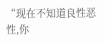“现在不知道良性恶性,你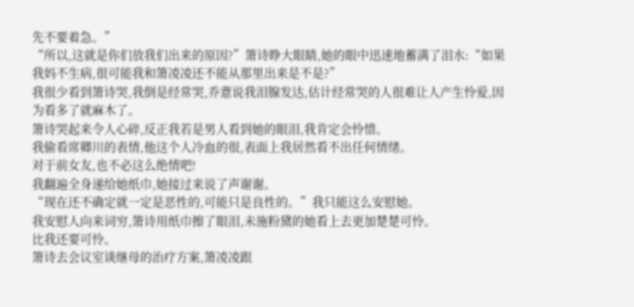先不要着急。”
“所以,这就是你们放我们出来的原因?”箫诗睁大眼睛,她的眼中迅速地蓄满了泪水:“如果我妈不生病,很可能我和箫凌凌还不能从那里出来是不是?”
我很少看到箫诗哭,我倒是经常哭,乔薏说我泪腺发达,估计经常哭的人很难让人产生怜爱,因为看多了就麻木了。
箫诗哭起来令人心碎,反正我若是男人看到她的眼泪,我肯定会怜惜。
我偷看席卿川的表情,他这个人冷血的很,表面上我居然看不出任何情绪。
对于前女友,也不必这么绝情吧!
我翻遍全身递给她纸巾,她接过来说了声谢谢。
“现在还不确定就一定是恶性的,可能只是良性的。”我只能这么安慰她。
我安慰人向来词穷,箫诗用纸巾擦了眼泪,未施粉黛的她看上去更加楚楚可怜。
比我还要可怜。
箫诗去会议室谈继母的治疗方案,箫凌凌跟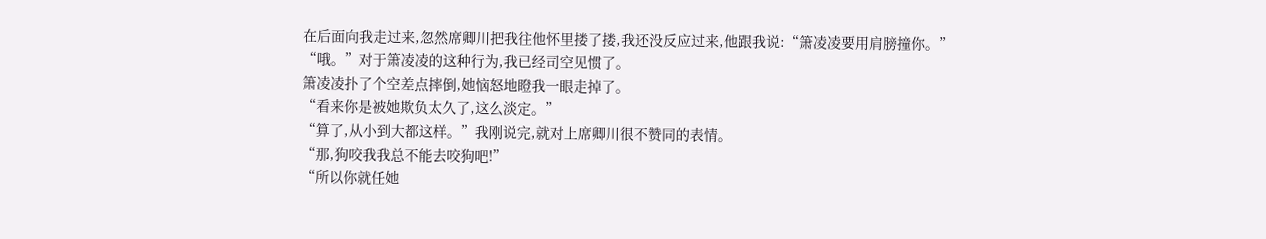在后面向我走过来,忽然席卿川把我往他怀里搂了搂,我还没反应过来,他跟我说:“箫凌凌要用肩膀撞你。”
“哦。”对于箫凌凌的这种行为,我已经司空见惯了。
箫凌凌扑了个空差点摔倒,她恼怒地瞪我一眼走掉了。
“看来你是被她欺负太久了,这么淡定。”
“算了,从小到大都这样。”我刚说完,就对上席卿川很不赞同的表情。
“那,狗咬我我总不能去咬狗吧!”
“所以你就任她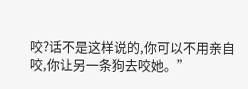咬?话不是这样说的,你可以不用亲自咬,你让另一条狗去咬她。”